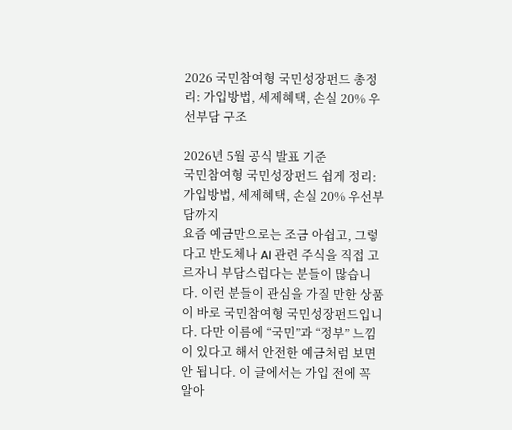2026 국민참여형 국민성장펀드 총정리: 가입방법, 세제혜택, 손실 20% 우선부담 구조

2026년 5월 공식 발표 기준
국민참여형 국민성장펀드 쉽게 정리: 가입방법, 세제혜택, 손실 20% 우선부담까지
요즘 예금만으로는 조금 아쉽고, 그렇다고 반도체나 AI 관련 주식을 직접 고르자니 부담스럽다는 분들이 많습니다. 이런 분들이 관심을 가질 만한 상품이 바로 국민참여형 국민성장펀드입니다. 다만 이름에 “국민”과 “정부” 느낌이 있다고 해서 안전한 예금처럼 보면 안 됩니다. 이 글에서는 가입 전에 꼭 알아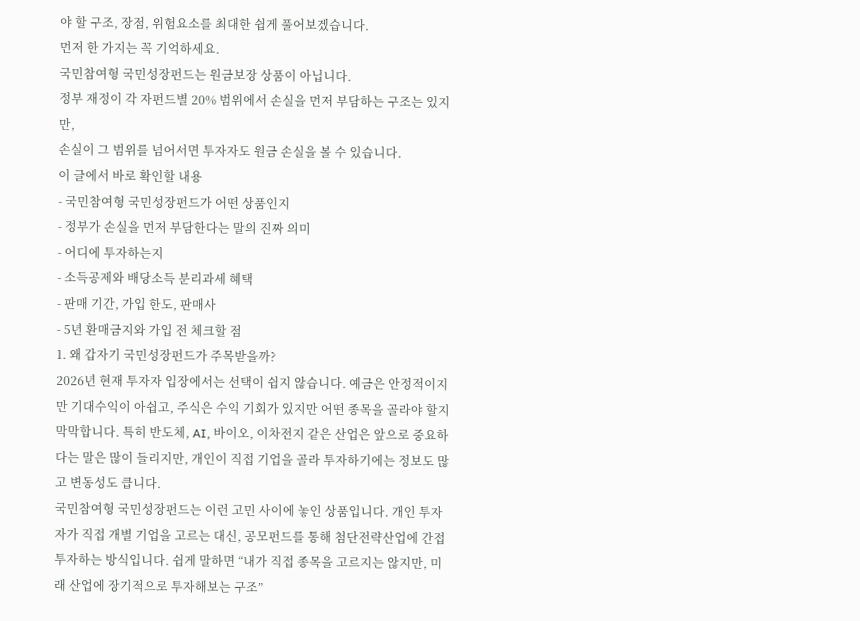야 할 구조, 장점, 위험요소를 최대한 쉽게 풀어보겠습니다.
먼저 한 가지는 꼭 기억하세요.
국민참여형 국민성장펀드는 원금보장 상품이 아닙니다.
정부 재정이 각 자펀드별 20% 범위에서 손실을 먼저 부담하는 구조는 있지만,
손실이 그 범위를 넘어서면 투자자도 원금 손실을 볼 수 있습니다.
이 글에서 바로 확인할 내용
- 국민참여형 국민성장펀드가 어떤 상품인지
- 정부가 손실을 먼저 부담한다는 말의 진짜 의미
- 어디에 투자하는지
- 소득공제와 배당소득 분리과세 혜택
- 판매 기간, 가입 한도, 판매사
- 5년 환매금지와 가입 전 체크할 점
1. 왜 갑자기 국민성장펀드가 주목받을까?
2026년 현재 투자자 입장에서는 선택이 쉽지 않습니다. 예금은 안정적이지만 기대수익이 아쉽고, 주식은 수익 기회가 있지만 어떤 종목을 골라야 할지 막막합니다. 특히 반도체, AI, 바이오, 이차전지 같은 산업은 앞으로 중요하다는 말은 많이 들리지만, 개인이 직접 기업을 골라 투자하기에는 정보도 많고 변동성도 큽니다.
국민참여형 국민성장펀드는 이런 고민 사이에 놓인 상품입니다. 개인 투자자가 직접 개별 기업을 고르는 대신, 공모펀드를 통해 첨단전략산업에 간접 투자하는 방식입니다. 쉽게 말하면 “내가 직접 종목을 고르지는 않지만, 미래 산업에 장기적으로 투자해보는 구조”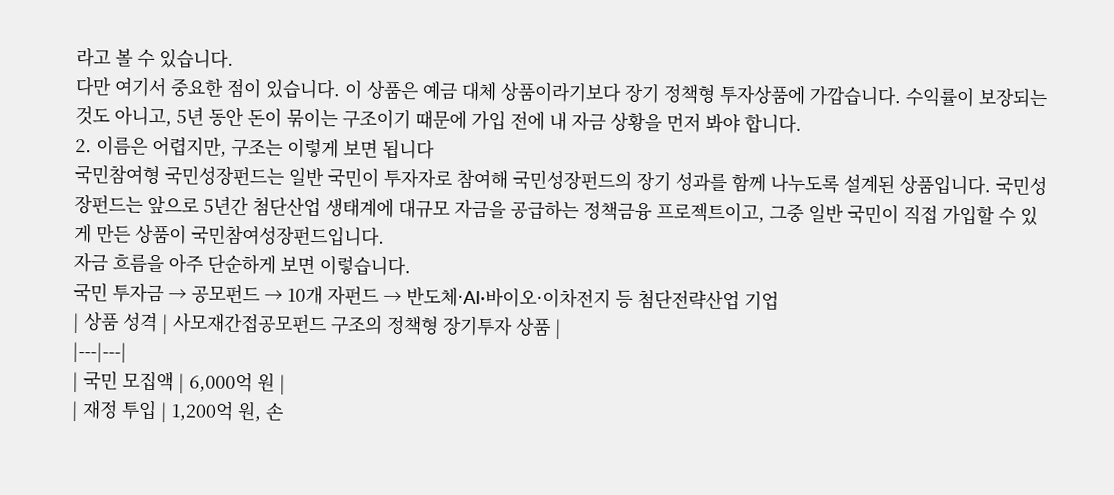라고 볼 수 있습니다.
다만 여기서 중요한 점이 있습니다. 이 상품은 예금 대체 상품이라기보다 장기 정책형 투자상품에 가깝습니다. 수익률이 보장되는 것도 아니고, 5년 동안 돈이 묶이는 구조이기 때문에 가입 전에 내 자금 상황을 먼저 봐야 합니다.
2. 이름은 어렵지만, 구조는 이렇게 보면 됩니다
국민참여형 국민성장펀드는 일반 국민이 투자자로 참여해 국민성장펀드의 장기 성과를 함께 나누도록 설계된 상품입니다. 국민성장펀드는 앞으로 5년간 첨단산업 생태계에 대규모 자금을 공급하는 정책금융 프로젝트이고, 그중 일반 국민이 직접 가입할 수 있게 만든 상품이 국민참여성장펀드입니다.
자금 흐름을 아주 단순하게 보면 이렇습니다.
국민 투자금 → 공모펀드 → 10개 자펀드 → 반도체·AI·바이오·이차전지 등 첨단전략산업 기업
| 상품 성격 | 사모재간접공모펀드 구조의 정책형 장기투자 상품 |
|---|---|
| 국민 모집액 | 6,000억 원 |
| 재정 투입 | 1,200억 원, 손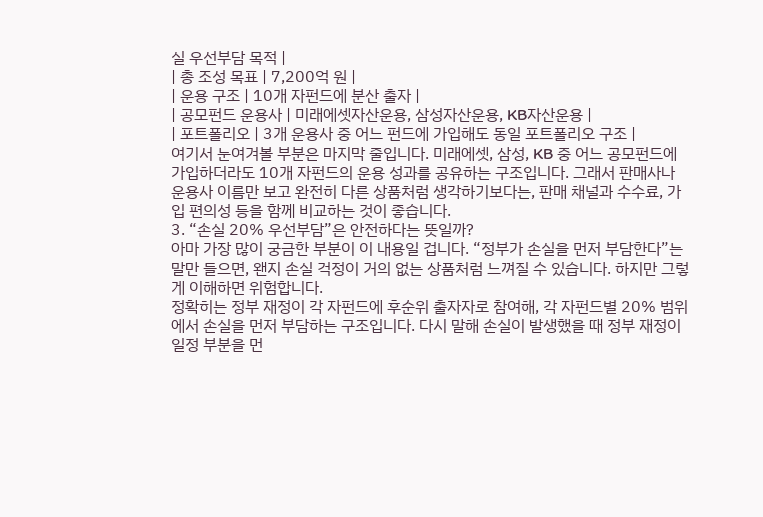실 우선부담 목적 |
| 총 조성 목표 | 7,200억 원 |
| 운용 구조 | 10개 자펀드에 분산 출자 |
| 공모펀드 운용사 | 미래에셋자산운용, 삼성자산운용, KB자산운용 |
| 포트폴리오 | 3개 운용사 중 어느 펀드에 가입해도 동일 포트폴리오 구조 |
여기서 눈여겨볼 부분은 마지막 줄입니다. 미래에셋, 삼성, KB 중 어느 공모펀드에 가입하더라도 10개 자펀드의 운용 성과를 공유하는 구조입니다. 그래서 판매사나 운용사 이름만 보고 완전히 다른 상품처럼 생각하기보다는, 판매 채널과 수수료, 가입 편의성 등을 함께 비교하는 것이 좋습니다.
3. “손실 20% 우선부담”은 안전하다는 뜻일까?
아마 가장 많이 궁금한 부분이 이 내용일 겁니다. “정부가 손실을 먼저 부담한다”는 말만 들으면, 왠지 손실 걱정이 거의 없는 상품처럼 느껴질 수 있습니다. 하지만 그렇게 이해하면 위험합니다.
정확히는 정부 재정이 각 자펀드에 후순위 출자자로 참여해, 각 자펀드별 20% 범위에서 손실을 먼저 부담하는 구조입니다. 다시 말해 손실이 발생했을 때 정부 재정이 일정 부분을 먼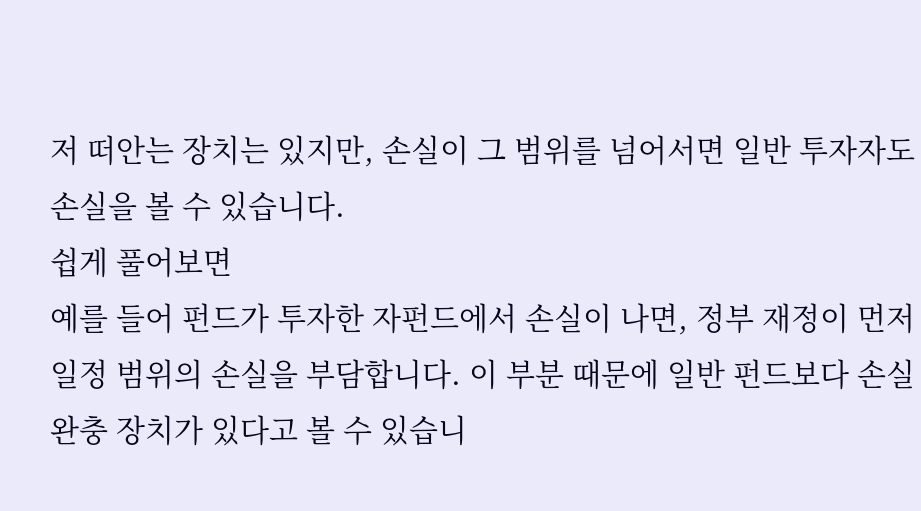저 떠안는 장치는 있지만, 손실이 그 범위를 넘어서면 일반 투자자도 손실을 볼 수 있습니다.
쉽게 풀어보면
예를 들어 펀드가 투자한 자펀드에서 손실이 나면, 정부 재정이 먼저 일정 범위의 손실을 부담합니다. 이 부분 때문에 일반 펀드보다 손실완충 장치가 있다고 볼 수 있습니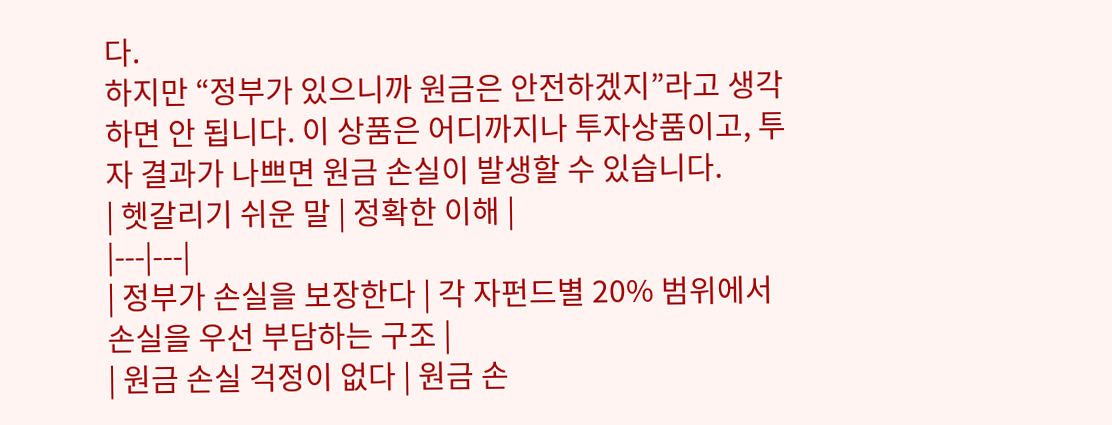다.
하지만 “정부가 있으니까 원금은 안전하겠지”라고 생각하면 안 됩니다. 이 상품은 어디까지나 투자상품이고, 투자 결과가 나쁘면 원금 손실이 발생할 수 있습니다.
| 헷갈리기 쉬운 말 | 정확한 이해 |
|---|---|
| 정부가 손실을 보장한다 | 각 자펀드별 20% 범위에서 손실을 우선 부담하는 구조 |
| 원금 손실 걱정이 없다 | 원금 손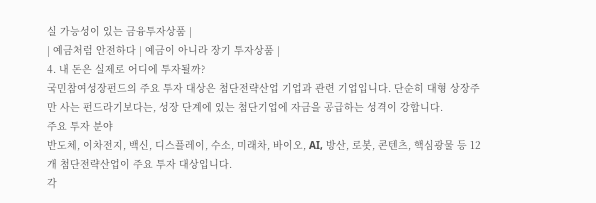실 가능성이 있는 금융투자상품 |
| 예금처럼 안전하다 | 예금이 아니라 장기 투자상품 |
4. 내 돈은 실제로 어디에 투자될까?
국민참여성장펀드의 주요 투자 대상은 첨단전략산업 기업과 관련 기업입니다. 단순히 대형 상장주만 사는 펀드라기보다는, 성장 단계에 있는 첨단기업에 자금을 공급하는 성격이 강합니다.
주요 투자 분야
반도체, 이차전지, 백신, 디스플레이, 수소, 미래차, 바이오, AI, 방산, 로봇, 콘텐츠, 핵심광물 등 12개 첨단전략산업이 주요 투자 대상입니다.
각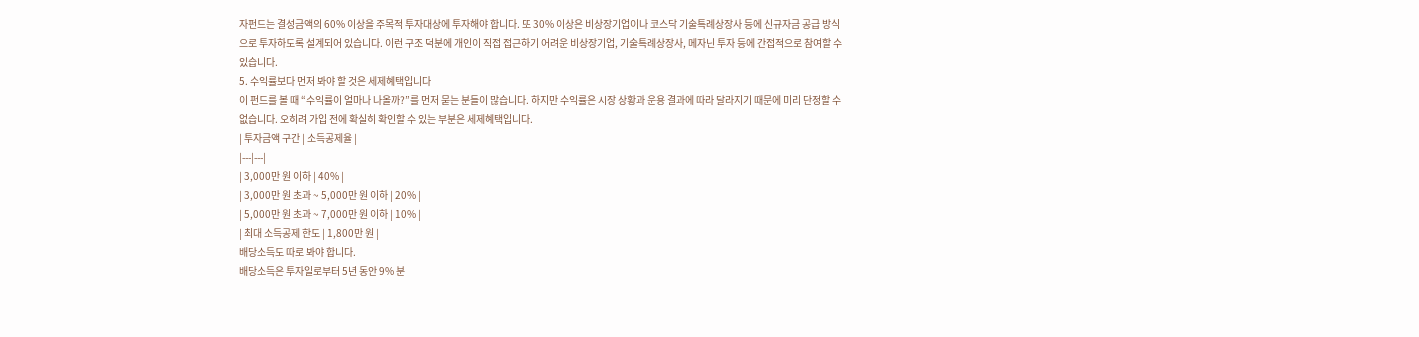자펀드는 결성금액의 60% 이상을 주목적 투자대상에 투자해야 합니다. 또 30% 이상은 비상장기업이나 코스닥 기술특례상장사 등에 신규자금 공급 방식으로 투자하도록 설계되어 있습니다. 이런 구조 덕분에 개인이 직접 접근하기 어려운 비상장기업, 기술특례상장사, 메자닌 투자 등에 간접적으로 참여할 수 있습니다.
5. 수익률보다 먼저 봐야 할 것은 세제혜택입니다
이 펀드를 볼 때 “수익률이 얼마나 나올까?”를 먼저 묻는 분들이 많습니다. 하지만 수익률은 시장 상황과 운용 결과에 따라 달라지기 때문에 미리 단정할 수 없습니다. 오히려 가입 전에 확실히 확인할 수 있는 부분은 세제혜택입니다.
| 투자금액 구간 | 소득공제율 |
|---|---|
| 3,000만 원 이하 | 40% |
| 3,000만 원 초과 ~ 5,000만 원 이하 | 20% |
| 5,000만 원 초과 ~ 7,000만 원 이하 | 10% |
| 최대 소득공제 한도 | 1,800만 원 |
배당소득도 따로 봐야 합니다.
배당소득은 투자일로부터 5년 동안 9% 분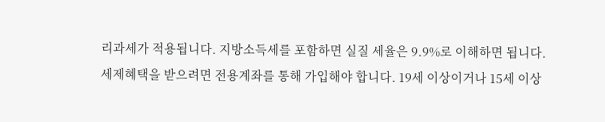리과세가 적용됩니다. 지방소득세를 포함하면 실질 세율은 9.9%로 이해하면 됩니다.
세제혜택을 받으려면 전용계좌를 통해 가입해야 합니다. 19세 이상이거나 15세 이상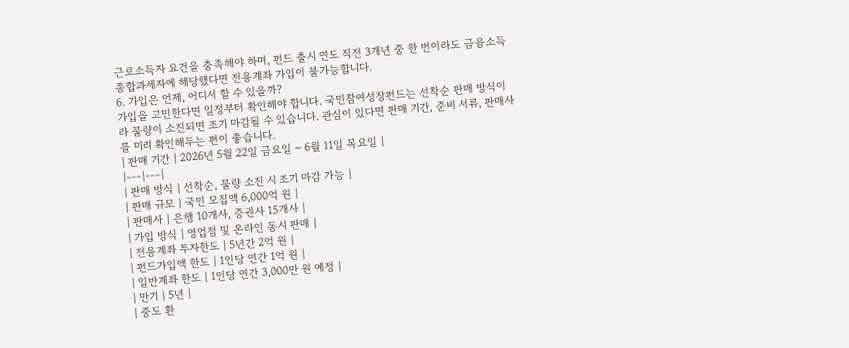근로소득자 요건을 충족해야 하며, 펀드 출시 연도 직전 3개년 중 한 번이라도 금융소득종합과세자에 해당했다면 전용계좌 가입이 불가능합니다.
6. 가입은 언제, 어디서 할 수 있을까?
가입을 고민한다면 일정부터 확인해야 합니다. 국민참여성장펀드는 선착순 판매 방식이라 물량이 소진되면 조기 마감될 수 있습니다. 관심이 있다면 판매 기간, 준비 서류, 판매사를 미리 확인해두는 편이 좋습니다.
| 판매 기간 | 2026년 5월 22일 금요일 ~ 6월 11일 목요일 |
|---|---|
| 판매 방식 | 선착순, 물량 소진 시 조기 마감 가능 |
| 판매 규모 | 국민 모집액 6,000억 원 |
| 판매사 | 은행 10개사, 증권사 15개사 |
| 가입 방식 | 영업점 및 온라인 동시 판매 |
| 전용계좌 투자한도 | 5년간 2억 원 |
| 펀드가입액 한도 | 1인당 연간 1억 원 |
| 일반계좌 한도 | 1인당 연간 3,000만 원 예정 |
| 만기 | 5년 |
| 중도 환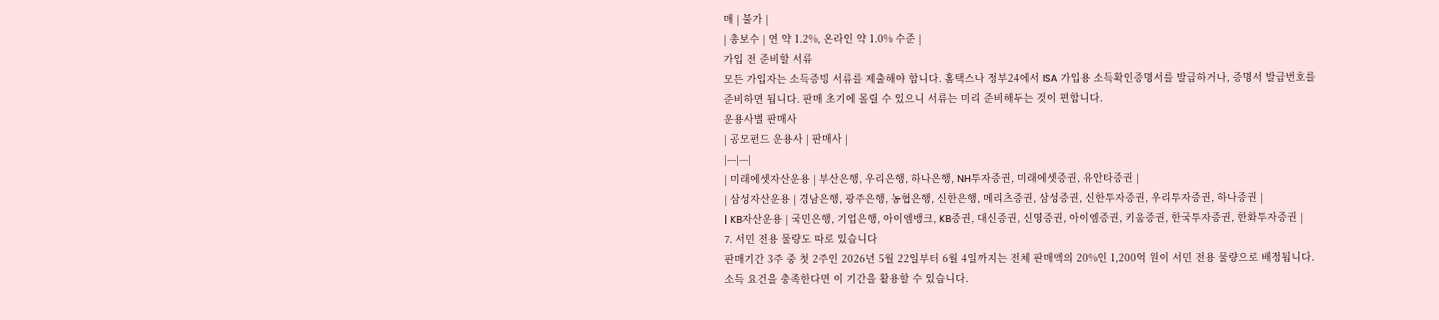매 | 불가 |
| 총보수 | 연 약 1.2%, 온라인 약 1.0% 수준 |
가입 전 준비할 서류
모든 가입자는 소득증빙 서류를 제출해야 합니다. 홈택스나 정부24에서 ISA 가입용 소득확인증명서를 발급하거나, 증명서 발급번호를 준비하면 됩니다. 판매 초기에 몰릴 수 있으니 서류는 미리 준비해두는 것이 편합니다.
운용사별 판매사
| 공모펀드 운용사 | 판매사 |
|---|---|
| 미래에셋자산운용 | 부산은행, 우리은행, 하나은행, NH투자증권, 미래에셋증권, 유안타증권 |
| 삼성자산운용 | 경남은행, 광주은행, 농협은행, 신한은행, 메리츠증권, 삼성증권, 신한투자증권, 우리투자증권, 하나증권 |
| KB자산운용 | 국민은행, 기업은행, 아이엠뱅크, KB증권, 대신증권, 신영증권, 아이엠증권, 키움증권, 한국투자증권, 한화투자증권 |
7. 서민 전용 물량도 따로 있습니다
판매기간 3주 중 첫 2주인 2026년 5월 22일부터 6월 4일까지는 전체 판매액의 20%인 1,200억 원이 서민 전용 물량으로 배정됩니다. 소득 요건을 충족한다면 이 기간을 활용할 수 있습니다.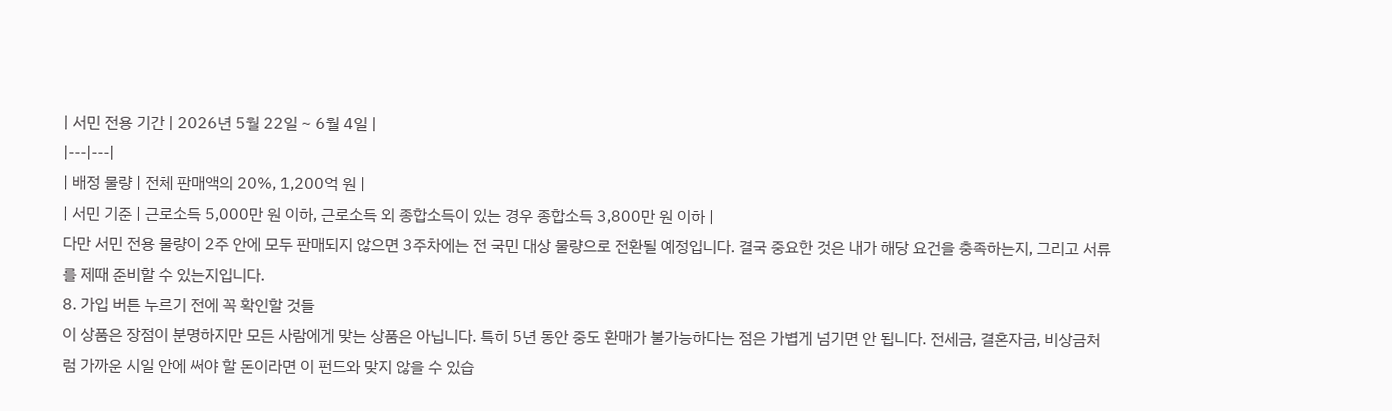| 서민 전용 기간 | 2026년 5월 22일 ~ 6월 4일 |
|---|---|
| 배정 물량 | 전체 판매액의 20%, 1,200억 원 |
| 서민 기준 | 근로소득 5,000만 원 이하, 근로소득 외 종합소득이 있는 경우 종합소득 3,800만 원 이하 |
다만 서민 전용 물량이 2주 안에 모두 판매되지 않으면 3주차에는 전 국민 대상 물량으로 전환될 예정입니다. 결국 중요한 것은 내가 해당 요건을 충족하는지, 그리고 서류를 제때 준비할 수 있는지입니다.
8. 가입 버튼 누르기 전에 꼭 확인할 것들
이 상품은 장점이 분명하지만 모든 사람에게 맞는 상품은 아닙니다. 특히 5년 동안 중도 환매가 불가능하다는 점은 가볍게 넘기면 안 됩니다. 전세금, 결혼자금, 비상금처럼 가까운 시일 안에 써야 할 돈이라면 이 펀드와 맞지 않을 수 있습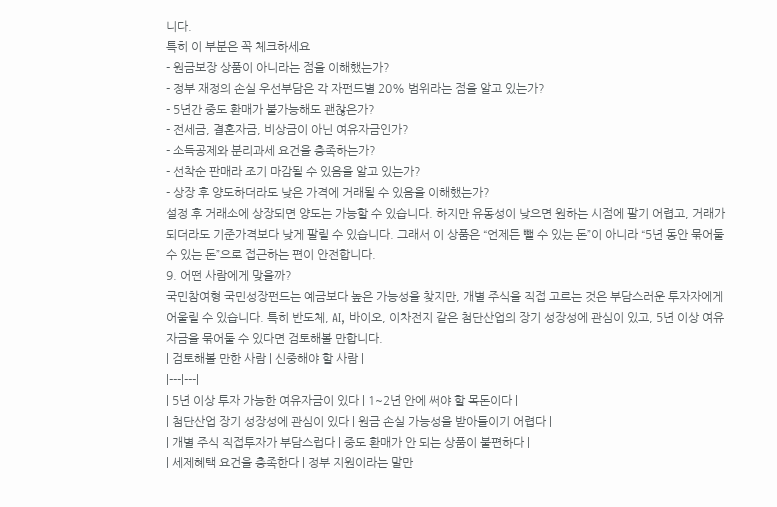니다.
특히 이 부분은 꼭 체크하세요
- 원금보장 상품이 아니라는 점을 이해했는가?
- 정부 재정의 손실 우선부담은 각 자펀드별 20% 범위라는 점을 알고 있는가?
- 5년간 중도 환매가 불가능해도 괜찮은가?
- 전세금, 결혼자금, 비상금이 아닌 여유자금인가?
- 소득공제와 분리과세 요건을 충족하는가?
- 선착순 판매라 조기 마감될 수 있음을 알고 있는가?
- 상장 후 양도하더라도 낮은 가격에 거래될 수 있음을 이해했는가?
설정 후 거래소에 상장되면 양도는 가능할 수 있습니다. 하지만 유동성이 낮으면 원하는 시점에 팔기 어렵고, 거래가 되더라도 기준가격보다 낮게 팔릴 수 있습니다. 그래서 이 상품은 “언제든 뺄 수 있는 돈”이 아니라 “5년 동안 묶어둘 수 있는 돈”으로 접근하는 편이 안전합니다.
9. 어떤 사람에게 맞을까?
국민참여형 국민성장펀드는 예금보다 높은 가능성을 찾지만, 개별 주식을 직접 고르는 것은 부담스러운 투자자에게 어울릴 수 있습니다. 특히 반도체, AI, 바이오, 이차전지 같은 첨단산업의 장기 성장성에 관심이 있고, 5년 이상 여유자금을 묶어둘 수 있다면 검토해볼 만합니다.
| 검토해볼 만한 사람 | 신중해야 할 사람 |
|---|---|
| 5년 이상 투자 가능한 여유자금이 있다 | 1~2년 안에 써야 할 목돈이다 |
| 첨단산업 장기 성장성에 관심이 있다 | 원금 손실 가능성을 받아들이기 어렵다 |
| 개별 주식 직접투자가 부담스럽다 | 중도 환매가 안 되는 상품이 불편하다 |
| 세제혜택 요건을 충족한다 | 정부 지원이라는 말만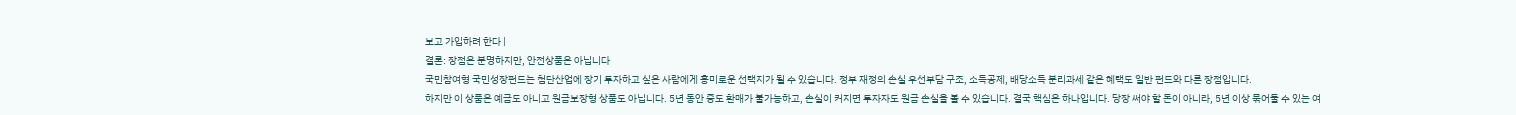보고 가입하려 한다 |
결론: 장점은 분명하지만, 안전상품은 아닙니다
국민참여형 국민성장펀드는 첨단산업에 장기 투자하고 싶은 사람에게 흥미로운 선택지가 될 수 있습니다. 정부 재정의 손실 우선부담 구조, 소득공제, 배당소득 분리과세 같은 혜택도 일반 펀드와 다른 장점입니다.
하지만 이 상품은 예금도 아니고 원금보장형 상품도 아닙니다. 5년 동안 중도 환매가 불가능하고, 손실이 커지면 투자자도 원금 손실을 볼 수 있습니다. 결국 핵심은 하나입니다. 당장 써야 할 돈이 아니라, 5년 이상 묶어둘 수 있는 여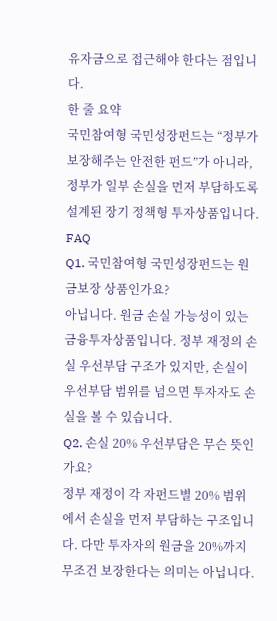유자금으로 접근해야 한다는 점입니다.
한 줄 요약
국민참여형 국민성장펀드는 “정부가 보장해주는 안전한 펀드”가 아니라, 정부가 일부 손실을 먼저 부담하도록 설계된 장기 정책형 투자상품입니다.
FAQ
Q1. 국민참여형 국민성장펀드는 원금보장 상품인가요?
아닙니다. 원금 손실 가능성이 있는 금융투자상품입니다. 정부 재정의 손실 우선부담 구조가 있지만, 손실이 우선부담 범위를 넘으면 투자자도 손실을 볼 수 있습니다.
Q2. 손실 20% 우선부담은 무슨 뜻인가요?
정부 재정이 각 자펀드별 20% 범위에서 손실을 먼저 부담하는 구조입니다. 다만 투자자의 원금을 20%까지 무조건 보장한다는 의미는 아닙니다.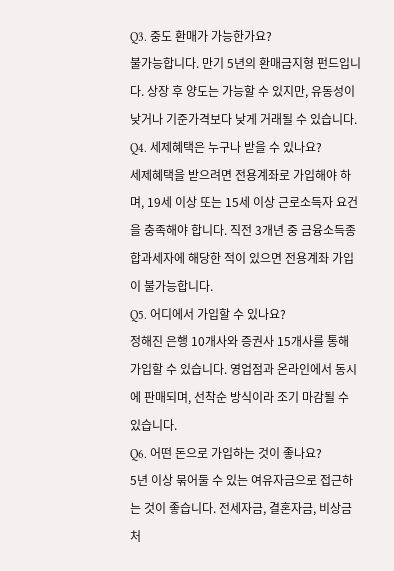Q3. 중도 환매가 가능한가요?
불가능합니다. 만기 5년의 환매금지형 펀드입니다. 상장 후 양도는 가능할 수 있지만, 유동성이 낮거나 기준가격보다 낮게 거래될 수 있습니다.
Q4. 세제혜택은 누구나 받을 수 있나요?
세제혜택을 받으려면 전용계좌로 가입해야 하며, 19세 이상 또는 15세 이상 근로소득자 요건을 충족해야 합니다. 직전 3개년 중 금융소득종합과세자에 해당한 적이 있으면 전용계좌 가입이 불가능합니다.
Q5. 어디에서 가입할 수 있나요?
정해진 은행 10개사와 증권사 15개사를 통해 가입할 수 있습니다. 영업점과 온라인에서 동시에 판매되며, 선착순 방식이라 조기 마감될 수 있습니다.
Q6. 어떤 돈으로 가입하는 것이 좋나요?
5년 이상 묶어둘 수 있는 여유자금으로 접근하는 것이 좋습니다. 전세자금, 결혼자금, 비상금처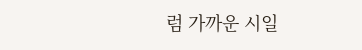럼 가까운 시일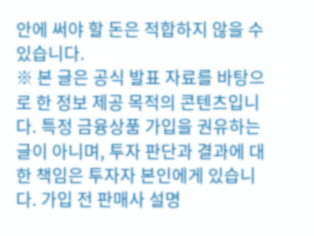안에 써야 할 돈은 적합하지 않을 수 있습니다.
※ 본 글은 공식 발표 자료를 바탕으로 한 정보 제공 목적의 콘텐츠입니다. 특정 금융상품 가입을 권유하는 글이 아니며, 투자 판단과 결과에 대한 책임은 투자자 본인에게 있습니다. 가입 전 판매사 설명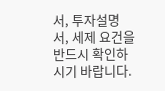서, 투자설명서, 세제 요건을 반드시 확인하시기 바랍니다.